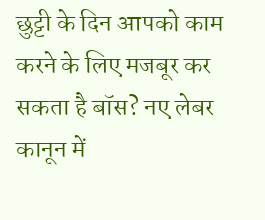छुट्टी के दिन आपको काम करने के लिए मजबूर कर सकता है बॉस? नए लेबर कानून में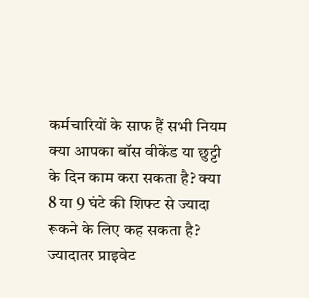कर्मचारियों के साफ हैं सभी नियम
क्या आपका बॉस वीकेंड या छुट्टी के दिन काम करा सकता है? क्या 8 या 9 घंटे की शिफ्ट से ज्यादा रूकने के लिए कह सकता है? ज्यादातर प्राइवेट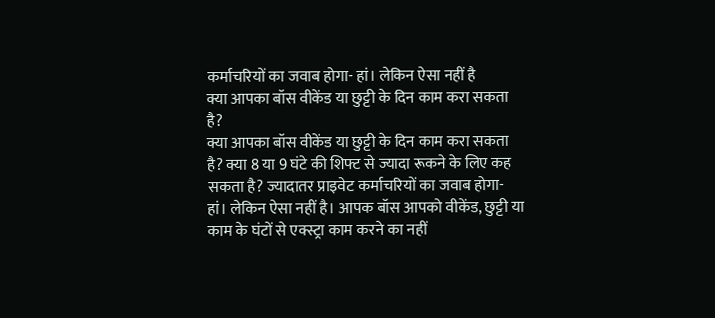कर्माचरियों का जवाब होगा- हां। लेकिन ऐसा नहीं है
क्या आपका बॉस वीकेंड या छुट्टी के दिन काम करा सकता है?
क्या आपका बॉस वीकेंड या छुट्टी के दिन काम करा सकता है? क्या 8 या 9 घंटे की शिफ्ट से ज्यादा रूकने के लिए कह सकता है? ज्यादातर प्राइवेट कर्माचरियों का जवाब होगा- हां। लेकिन ऐसा नहीं है। आपक बॉस आपको वीकेंड, छुट्टी या काम के घंटों से एक्स्ट्रा काम करने का नहीं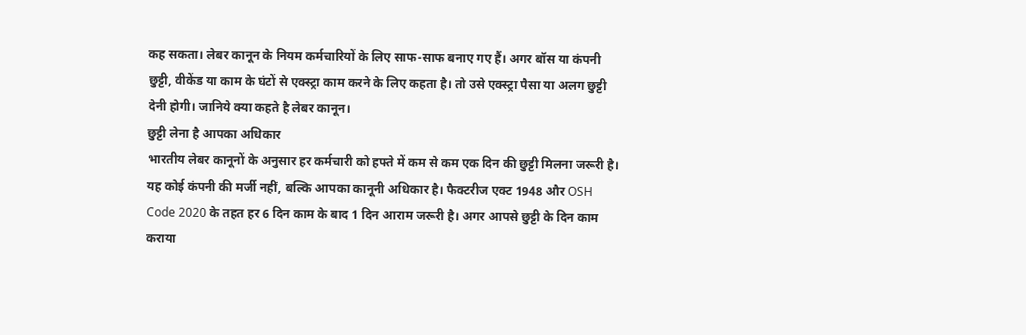कह सकता। लेबर कानून के नियम कर्मचारियों के लिए साफ-साफ बनाए गए हैं। अगर बॉस या कंपनी छुट्टी, वीकेंड या काम के घंटों से एक्स्ट्रा काम करने के लिए कहता है। तो उसे एक्स्ट्रा पैसा या अलग छुट्टी देनी होगी। जानिये क्या कहते है लेबर कानून।
छुट्टी लेना है आपका अधिकार
भारतीय लेबर कानूनों के अनुसार हर कर्मचारी को हफ्ते में कम से कम एक दिन की छुट्टी मिलना जरूरी है। यह कोई कंपनी की मर्जी नहीं, बल्कि आपका कानूनी अधिकार है। फैक्टरीज एक्ट 1948 और OSH Code 2020 के तहत हर 6 दिन काम के बाद 1 दिन आराम जरूरी है। अगर आपसे छुट्टी के दिन काम कराया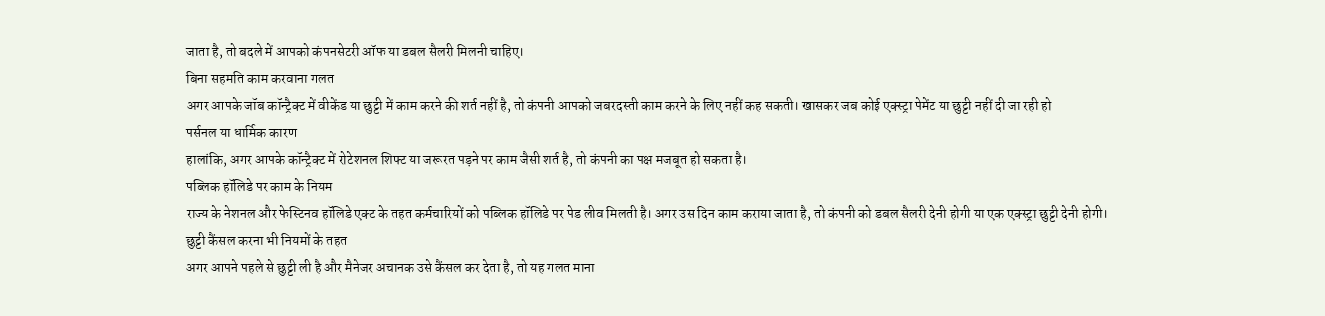जाता है, तो बदले में आपको कंपनसेटरी ऑफ या डबल सैलरी मिलनी चाहिए।
बिना सहमति काम करवाना गलत
अगर आपके जॉब कॉन्ट्रैक्ट में वीकेंड या छुट्टी में काम करने की शर्त नहीं है, तो कंपनी आपको जबरदस्ती काम करने के लिए नहीं कह सकती। खासकर जब कोई एक्स्ट्रा पेमेंट या छुट्टी नहीं दी जा रही हो
पर्सनल या धार्मिक कारण
हालांकि, अगर आपके कॉन्ट्रैक्ट में रोटेशनल शिफ्ट या जरूरत पड़ने पर काम जैसी शर्त है, तो कंपनी का पक्ष मजबूत हो सकता है।
पब्लिक हॉलिडे पर काम के नियम
राज्य के नेशनल और फेस्टिनव हॉलिडे एक्ट के तहत कर्मचारियों को पब्लिक हॉलिडे पर पेड लीव मिलती है। अगर उस दिन काम कराया जाता है, तो कंपनी को डबल सैलरी देनी होगी या एक एक्स्ट्रा छुट्टी देनी होगी।
छुट्टी कैंसल करना भी नियमों के तहत
अगर आपने पहले से छुट्टी ली है और मैनेजर अचानक उसे कैंसल कर देता है, तो यह गलत माना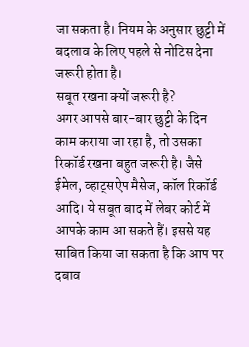जा सकता है। नियम के अनुसार छुट्टी में बदलाव के लिए पहले से नोटिस देना जरूरी होता है।
सबूत रखना क्यों जरूरी है?
अगर आपसे बार-बार छुट्टी के दिन काम कराया जा रहा है, तो उसका रिकॉर्ड रखना बहुत जरूरी है। जैसे ईमेल, व्हाट्सऐप मैसेज, कॉल रिकॉर्ड आदि। ये सबूत बाद में लेबर कोर्ट में आपके काम आ सकते हैं। इससे यह साबित किया जा सकता है कि आप पर दबाव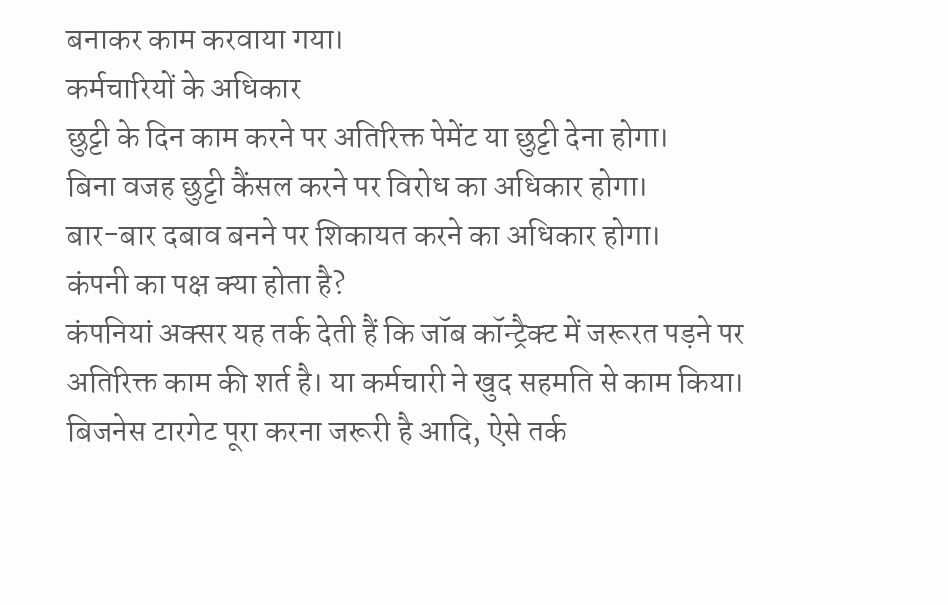बनाकर काम करवाया गया।
कर्मचारियों के अधिकार
छुट्टी के दिन काम करने पर अतिरिक्त पेमेंट या छुट्टी देना होगा।
बिना वजह छुट्टी कैंसल करने पर विरोध का अधिकार होगा।
बार-बार दबाव बनने पर शिकायत करने का अधिकार होगा।
कंपनी का पक्ष क्या होता है?
कंपनियां अक्सर यह तर्क देती हैं कि जॉब कॉन्ट्रैक्ट में जरूरत पड़ने पर अतिरिक्त काम की शर्त है। या कर्मचारी ने खुद सहमति से काम किया। बिजनेस टारगेट पूरा करना जरूरी है आदि, ऐसे तर्क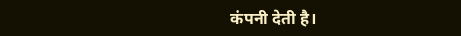कंपनी देती है।